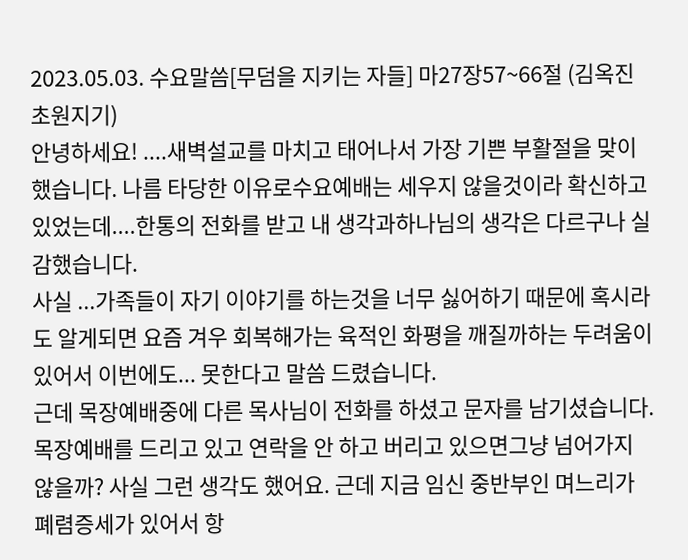2023.05.03. 수요말씀[무덤을 지키는 자들] 마27장57~66절 (김옥진 초원지기)
안녕하세요! ....새벽설교를 마치고 태어나서 가장 기쁜 부활절을 맞이했습니다. 나름 타당한 이유로수요예배는 세우지 않을것이라 확신하고 있었는데....한통의 전화를 받고 내 생각과하나님의 생각은 다르구나 실감했습니다.
사실 ...가족들이 자기 이야기를 하는것을 너무 싫어하기 때문에 혹시라도 알게되면 요즘 겨우 회복해가는 육적인 화평을 깨질까하는 두려움이 있어서 이번에도... 못한다고 말씀 드렸습니다.
근데 목장예배중에 다른 목사님이 전화를 하셨고 문자를 남기셨습니다.
목장예배를 드리고 있고 연락을 안 하고 버리고 있으면그냥 넘어가지 않을까? 사실 그런 생각도 했어요. 근데 지금 임신 중반부인 며느리가 폐렴증세가 있어서 항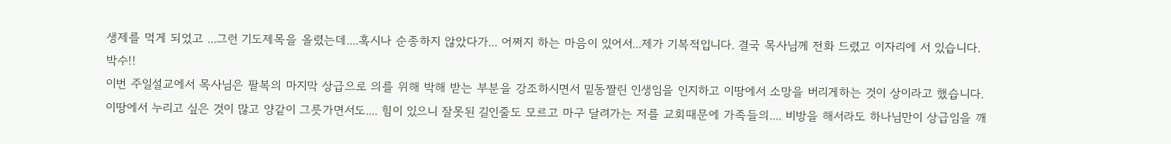생제를 먹게 되었고 ...그런 기도제목을 올렸는데....혹시나 순종하지 않았다가... 어쩌지 하는 마음이 있어서...제가 기복적입니다. 결국 목사님께 전화 드렸고 이자리에 서 있습니다. 박수!!
이번 주일설교에서 목사님은 팔복의 마지막 상급으로 의를 위해 박해 받는 부분을 강조하시면서 밑동짤린 인생임을 인지하고 이땅에서 소망을 버리게하는 것이 상이라고 했습니다.
이땅에서 누리고 싶은 것이 많고 양같이 그릇가면서도.... 힘이 있으니 잘못된 길인줄도 모르고 마구 달려가는 저를 교회때문에 가족들의.... 비방을 해서라도 하나님만이 상급임을 깨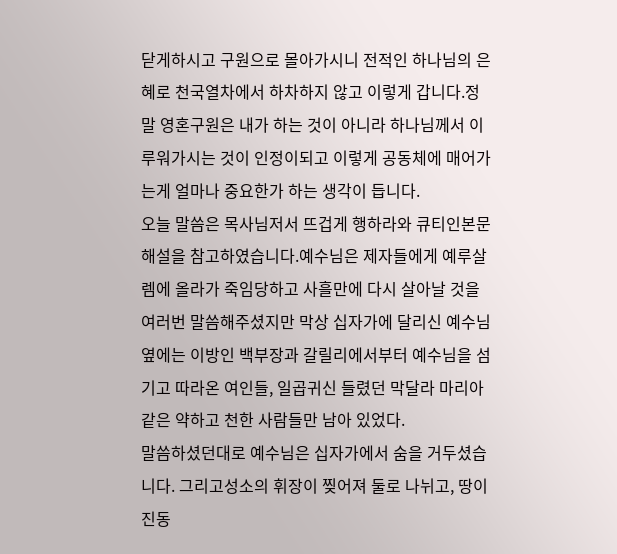닫게하시고 구원으로 몰아가시니 전적인 하나님의 은혜로 천국열차에서 하차하지 않고 이렇게 갑니다.정말 영혼구원은 내가 하는 것이 아니라 하나님께서 이루워가시는 것이 인정이되고 이렇게 공동체에 매어가는게 얼마나 중요한가 하는 생각이 듭니다.
오늘 말씀은 목사님저서 뜨겁게 행하라와 큐티인본문 해설을 참고하였습니다.예수님은 제자들에게 예루살렘에 올라가 죽임당하고 사흘만에 다시 살아날 것을 여러번 말씀해주셨지만 막상 십자가에 달리신 예수님 옆에는 이방인 백부장과 갈릴리에서부터 예수님을 섬기고 따라온 여인들, 일곱귀신 들렸던 막달라 마리아 같은 약하고 천한 사람들만 남아 있었다.
말씀하셨던대로 예수님은 십자가에서 숨을 거두셨습니다. 그리고성소의 휘장이 찢어져 둘로 나뉘고, 땅이 진동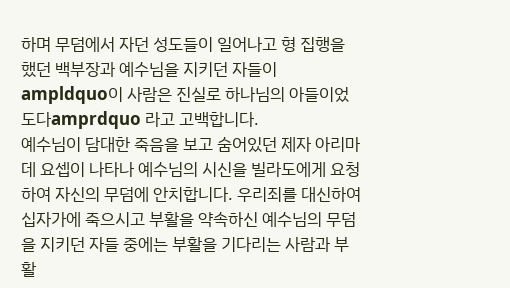하며 무덤에서 자던 성도들이 일어나고 형 집행을 했던 백부장과 예수님을 지키던 자들이 ampldquo이 사람은 진실로 하나님의 아들이었도다amprdquo 라고 고백합니다.
예수님이 담대한 죽음을 보고 숨어있던 제자 아리마데 요셉이 나타나 예수님의 시신을 빌라도에게 요청하여 자신의 무덤에 안치합니다. 우리죄를 대신하여 십자가에 죽으시고 부활을 약속하신 예수님의 무덤을 지키던 자들 중에는 부활을 기다리는 사람과 부활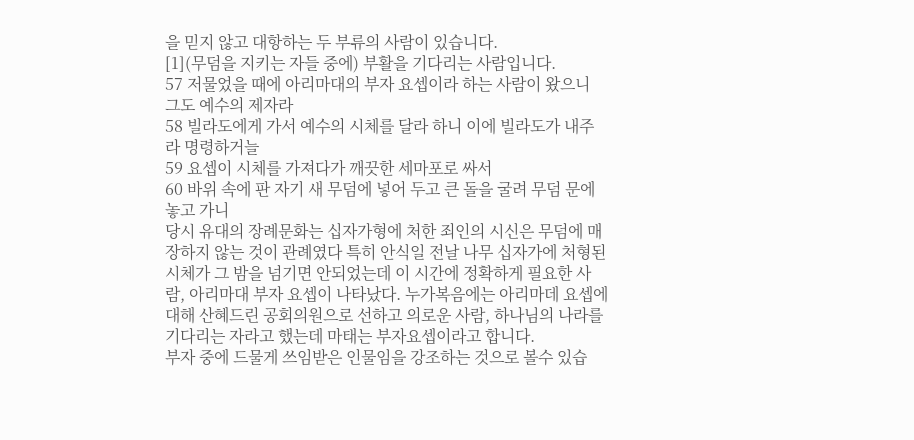을 믿지 않고 대항하는 두 부류의 사람이 있습니다.
[1](무덤을 지키는 자들 중에) 부활을 기다리는 사람입니다.
57 저물었을 때에 아리마대의 부자 요셉이라 하는 사람이 왔으니 그도 예수의 제자라
58 빌라도에게 가서 예수의 시체를 달라 하니 이에 빌라도가 내주라 명령하거늘
59 요셉이 시체를 가져다가 깨끗한 세마포로 싸서
60 바위 속에 판 자기 새 무덤에 넣어 두고 큰 돌을 굴려 무덤 문에 놓고 가니
당시 유대의 장례문화는 십자가형에 처한 죄인의 시신은 무덤에 매장하지 않는 것이 관례였다 특히 안식일 전날 나무 십자가에 처형된 시체가 그 밤을 넘기면 안되었는데 이 시간에 정확하게 필요한 사람, 아리마대 부자 요셉이 나타났다. 누가복음에는 아리마데 요셉에 대해 산혜드린 공회의원으로 선하고 의로운 사람, 하나님의 나라를 기다리는 자라고 했는데 마태는 부자요셉이라고 합니다.
부자 중에 드물게 쓰임받은 인물임을 강조하는 것으로 볼수 있습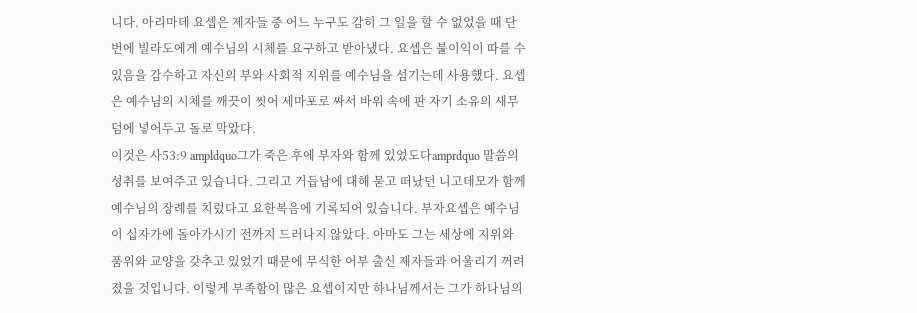니다. 아리마데 요셉은 제자들 중 어느 누구도 감히 그 일을 할 수 없었을 때 단번에 빌라도에게 예수님의 시체를 요구하고 받아냈다. 요셉은 불이익이 따를 수 있음을 감수하고 자신의 부와 사회적 지위를 예수님을 섬기는데 사용했다. 요셉은 예수님의 시체를 깨끗이 씻어 세마포로 싸서 바위 속에 판 자기 소유의 새무덤에 넣어두고 돌로 막았다.
이것은 사53:9 ampldquo그가 죽은 후에 부자와 함께 있었도다amprdquo 말씀의 성취를 보여주고 있습니다. 그리고 거듭남에 대해 묻고 떠났던 니고데모가 함께 예수님의 장례를 치렀다고 요한복음에 기록되어 있습니다. 부자요셉은 예수님이 십자가에 돌아가시기 전까지 드러나지 않았다. 아마도 그는 세상에 지위와 품위와 교양을 갖추고 있었기 때문에 무식한 어부 출신 제자들과 어울리기 꺼려졌을 것입니다. 이렇게 부족함이 많은 요셉이지만 하나님께서는 그가 하나님의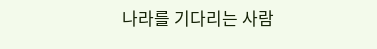나라를 기다리는 사람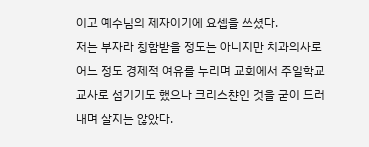이고 예수님의 제자이기에 요셉을 쓰셨다.
저는 부자라 칭함받을 정도는 아니지만 치과의사로 어느 정도 경제적 여유를 누리며 교회에서 주일학교 교사로 섬기기도 했으나 크리스챤인 것을 굳이 드러내며 살지는 않았다.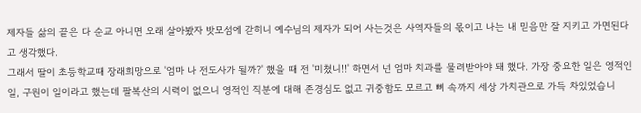제자들 삶의 끝은 다 순교 아니면 오래 살아봤자 밧모섬에 갇히니 예수님의 제자가 되어 사는것은 사역자들의 몫이고 나는 내 믿음만 잘 지키고 가면된다고 생각했다.
그래서 딸이 초등학교때 장래희망으로 '엄마 나 전도사가 될까?' 했을 때 전 '미쳤니!!' 하면서 넌 엄마 치과를 물려받아야 돼 했다. 가장 중요한 일은 영적인 일, 구원이 일이라고 했는데 팔복산의 시력이 없으니 영적인 직분에 대해 존경심도 없고 귀중함도 모르고 뼈 속까지 세상 가치관으로 가득 차있었습니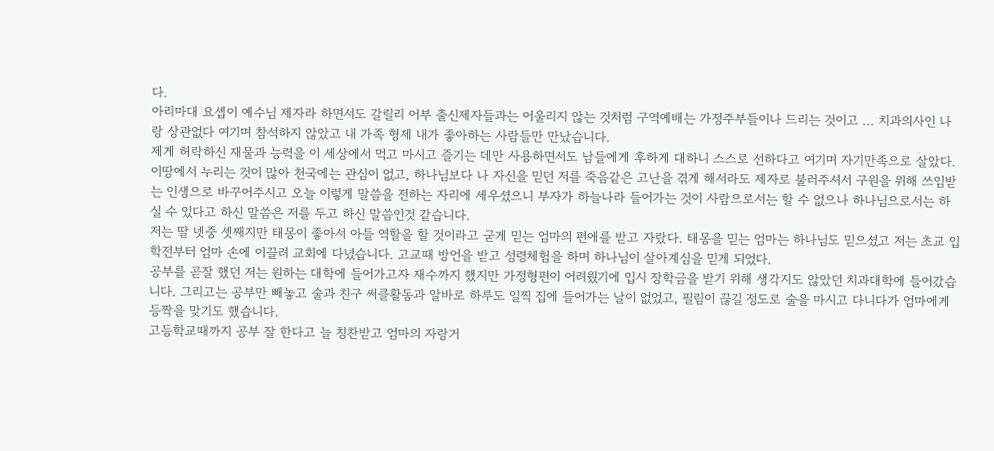다.
아리마대 요셉이 예수님 제자라 하면서도 갈릴리 어부 출신제자들과는 어울리지 않는 것처럼 구역예배는 가정주부들이나 드리는 것이고 ... 치과의사인 나랑 상관없다 여기며 참석하지 않았고 내 가족 형제 내가 좋아하는 사람들만 만났습니다.
제게 허락하신 재물과 능력을 이 세상에서 먹고 마시고 즐기는 데만 사용하면서도 남들에게 후하게 대하니 스스로 선하다고 여기며 자기만족으로 살았다. 이땅에서 누리는 것이 많아 천국에는 관심이 없고, 하나님보다 나 자신을 믿던 저를 죽음같은 고난을 겪게 해서라도 제자로 불러주셔서 구원을 위해 쓰임받는 인생으로 바꾸어주시고 오늘 이렇게 말씀을 전하는 자리에 세우셨으니 부자가 하늘나라 들어가는 것이 사람으로서는 할 수 없으나 하나님으로서는 하실 수 있다고 하신 말씀은 저를 두고 하신 말씀인것 같습니다.
저는 딸 넷중 셋째지만 태몽이 좋아서 아들 역할을 할 것이라고 굳게 믿는 엄마의 편애를 받고 자랐다. 태몽을 믿는 엄마는 하나님도 믿으셨고 저는 초교 입학전부터 엄마 손에 이끌려 교회에 다녔습니다. 고교때 방언을 받고 성령체험을 하며 하나님이 살아계심을 믿게 되었다.
공부를 곧잘 했던 저는 원하는 대학에 들어가고자 재수까지 했지만 가정형편이 어려웠기에 입시 장학금을 받기 위해 생각지도 않았던 치과대학에 들어갔습니다. 그리고는 공부만 빼놓고 술과 친구 써클활동과 알바로 하루도 일찍 집에 들어가는 날이 없었고, 필림이 끊길 정도로 술을 마시고 다니다가 엄마에게 등짝을 맞기도 했습니다.
고등학교때까지 공부 잘 한다고 늘 칭찬받고 엄마의 자랑거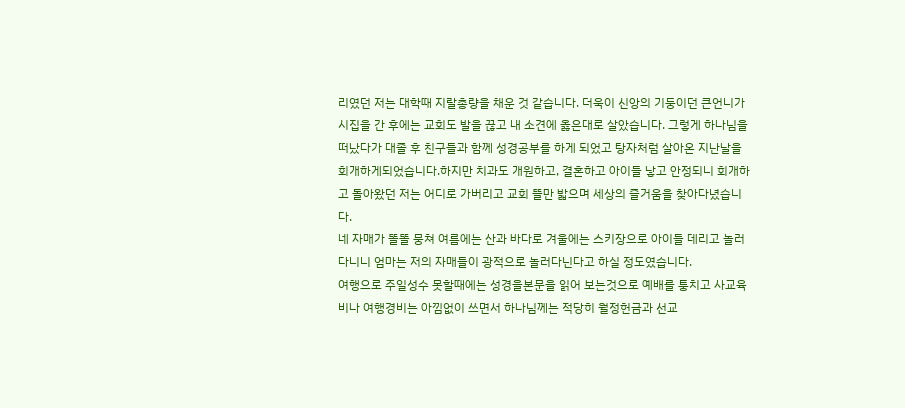리였던 저는 대학때 지랄총량을 채운 것 같습니다. 더욱이 신앙의 기둥이던 큰언니가 시집을 간 후에는 교회도 발을 끊고 내 소견에 옳은대로 살았습니다. 그렇게 하나님을 떠났다가 대졸 후 친구들과 함께 성경공부를 하게 되었고 탕자처럼 살아온 지난날을 회개하게되었습니다.하지만 치과도 개원하고, 결혼하고 아이들 낳고 안정되니 회개하고 돌아왔던 저는 어디로 가버리고 교회 뜰만 밟으며 세상의 즐거움을 찾아다녔습니다.
네 자매가 똘똘 뭉쳐 여름에는 산과 바다로 겨울에는 스키장으로 아이들 데리고 놀러다니니 엄마는 저의 자매들이 광적으로 놀러다닌다고 하실 정도였습니다.
여행으로 주일성수 못할때에는 성경을본문을 읽어 보는것으로 예배를 퉁치고 사교육비나 여행경비는 아낌없이 쓰면서 하나님께는 적당히 월정헌금과 선교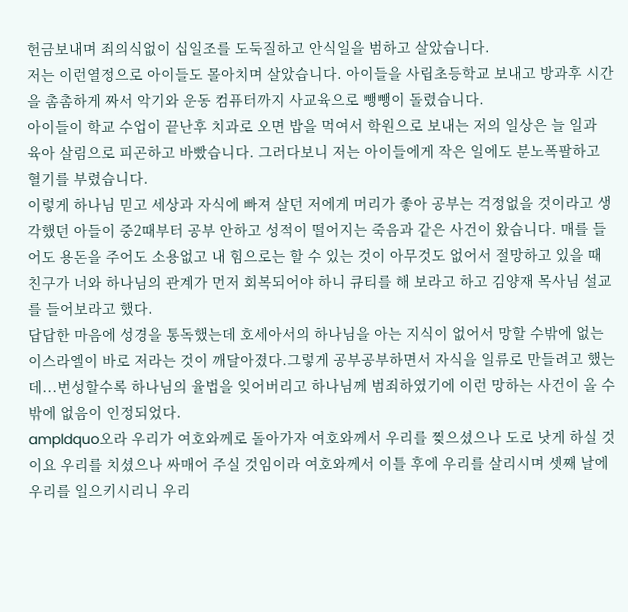헌금보내며 죄의식없이 십일조를 도둑질하고 안식일을 범하고 살았습니다.
저는 이런열정으로 아이들도 몰아치며 살았습니다. 아이들을 사립초등학교 보내고 방과후 시간을 촘촘하게 짜서 악기와 운동 컴퓨터까지 사교육으로 뺑뺑이 돌렸습니다.
아이들이 학교 수업이 끝난후 치과로 오면 밥을 먹여서 학원으로 보내는 저의 일상은 늘 일과 육아 살림으로 피곤하고 바빴습니다. 그러다보니 저는 아이들에게 작은 일에도 분노폭팔하고 혈기를 부렸습니다.
이렇게 하나님 믿고 세상과 자식에 빠져 살던 저에게 머리가 좋아 공부는 걱정없을 것이라고 생각했던 아들이 중2때부터 공부 안하고 성적이 떨어지는 죽음과 같은 사건이 왔습니다. 매를 들어도 용돈을 주어도 소용없고 내 힘으로는 할 수 있는 것이 아무것도 없어서 절망하고 있을 때 친구가 너와 하나님의 관계가 먼저 회복되어야 하니 큐티를 해 보라고 하고 김양재 목사님 설교를 들어보라고 했다.
답답한 마음에 성경을 통독했는데 호세아서의 하나님을 아는 지식이 없어서 망할 수밖에 없는 이스라엘이 바로 저라는 것이 깨달아졌다.그렇게 공부공부하면서 자식을 일류로 만들려고 했는데...번성할수록 하나님의 율법을 잊어버리고 하나님께 범죄하였기에 이런 망하는 사건이 올 수밖에 없음이 인정되었다.
ampldquo오라 우리가 여호와께로 돌아가자 여호와께서 우리를 찢으셨으나 도로 낫게 하실 것이요 우리를 치셨으나 싸매어 주실 것임이라 여호와께서 이틀 후에 우리를 살리시며 셋째 날에 우리를 일으키시리니 우리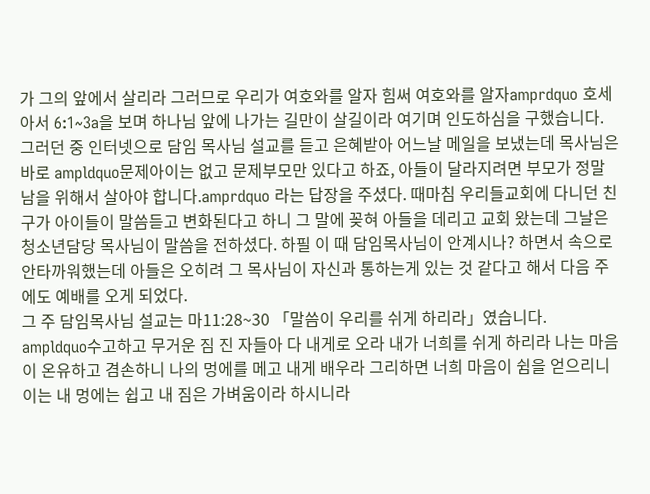가 그의 앞에서 살리라 그러므로 우리가 여호와를 알자 힘써 여호와를 알자amprdquo 호세아서 6:1~3a을 보며 하나님 앞에 나가는 길만이 살길이라 여기며 인도하심을 구했습니다.
그러던 중 인터넷으로 담임 목사님 설교를 듣고 은혜받아 어느날 메일을 보냈는데 목사님은 바로 ampldquo문제아이는 없고 문제부모만 있다고 하죠, 아들이 달라지려면 부모가 정말 남을 위해서 살아야 합니다.amprdquo 라는 답장을 주셨다. 때마침 우리들교회에 다니던 친구가 아이들이 말씀듣고 변화된다고 하니 그 말에 꽂혀 아들을 데리고 교회 왔는데 그날은 청소년담당 목사님이 말씀을 전하셨다. 하필 이 때 담임목사님이 안계시나? 하면서 속으로 안타까워했는데 아들은 오히려 그 목사님이 자신과 통하는게 있는 것 같다고 해서 다음 주에도 예배를 오게 되었다.
그 주 담임목사님 설교는 마11:28~30 「말씀이 우리를 쉬게 하리라」였습니다.
ampldquo수고하고 무거운 짐 진 자들아 다 내게로 오라 내가 너희를 쉬게 하리라 나는 마음이 온유하고 겸손하니 나의 멍에를 메고 내게 배우라 그리하면 너희 마음이 쉼을 얻으리니 이는 내 멍에는 쉽고 내 짐은 가벼움이라 하시니라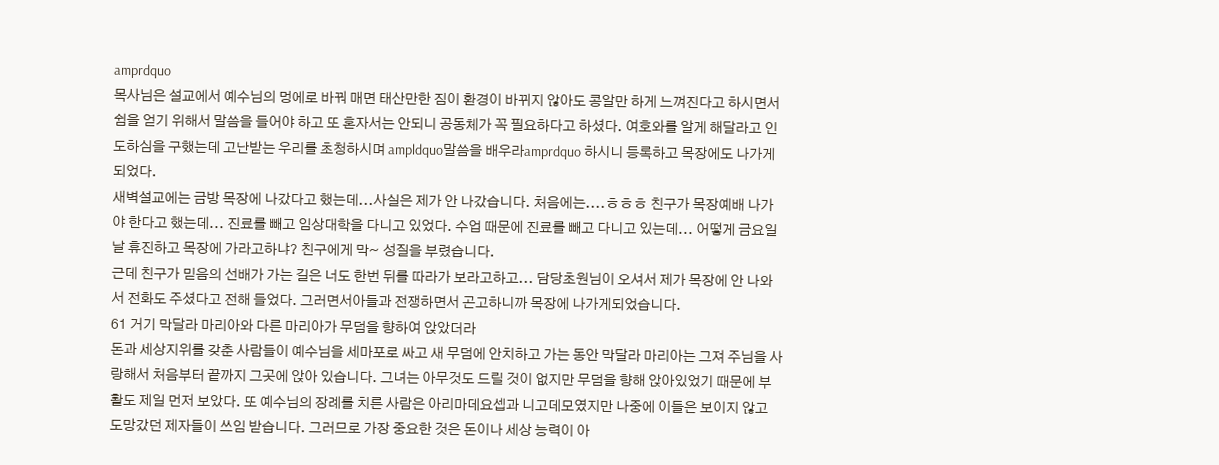amprdquo
목사님은 설교에서 예수님의 멍에로 바꿔 매면 태산만한 짐이 환경이 바뀌지 않아도 콩알만 하게 느껴진다고 하시면서 쉼을 얻기 위해서 말씀을 들어야 하고 또 혼자서는 안되니 공동체가 꼭 필요하다고 하셨다. 여호와를 알게 해달라고 인도하심을 구했는데 고난받는 우리를 초청하시며 ampldquo말씀을 배우라amprdquo 하시니 등록하고 목장에도 나가게 되었다.
새벽설교에는 금방 목장에 나갔다고 했는데...사실은 제가 안 나갔습니다. 처음에는....ㅎㅎㅎ 친구가 목장예배 나가야 한다고 했는데... 진료를 빼고 임상대학을 다니고 있었다. 수업 때문에 진료를 빼고 다니고 있는데... 어떻게 금요일날 휴진하고 목장에 가라고하냐? 친구에게 막~ 성질을 부렸습니다.
근데 친구가 믿음의 선배가 가는 길은 너도 한번 뒤를 따라가 보라고하고... 담당초원님이 오셔서 제가 목장에 안 나와서 전화도 주셨다고 전해 들었다. 그러면서아들과 전쟁하면서 곤고하니까 목장에 나가게되었습니다.
61 거기 막달라 마리아와 다른 마리아가 무덤을 향하여 앉았더라
돈과 세상지위를 갖춘 사람들이 예수님을 세마포로 싸고 새 무덤에 안치하고 가는 동안 막달라 마리아는 그져 주님을 사랑해서 처음부터 끝까지 그곳에 앉아 있습니다. 그녀는 아무것도 드릴 것이 없지만 무덤을 향해 앉아있었기 때문에 부활도 제일 먼저 보았다. 또 예수님의 장례를 치른 사람은 아리마데요셉과 니고데모였지만 나중에 이들은 보이지 않고 도망갔던 제자들이 쓰임 받습니다. 그러므로 가장 중요한 것은 돈이나 세상 능력이 아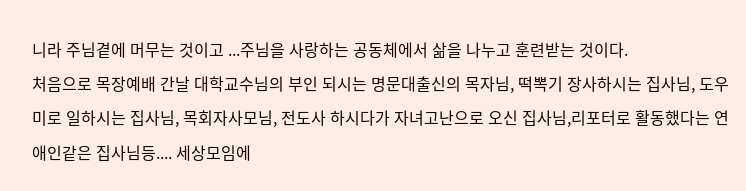니라 주님곁에 머무는 것이고 ...주님을 사랑하는 공동체에서 삶을 나누고 훈련받는 것이다.
처음으로 목장예배 간날 대학교수님의 부인 되시는 명문대출신의 목자님, 떡뽁기 장사하시는 집사님, 도우미로 일하시는 집사님, 목회자사모님, 전도사 하시다가 자녀고난으로 오신 집사님,리포터로 활동했다는 연애인같은 집사님등.... 세상모임에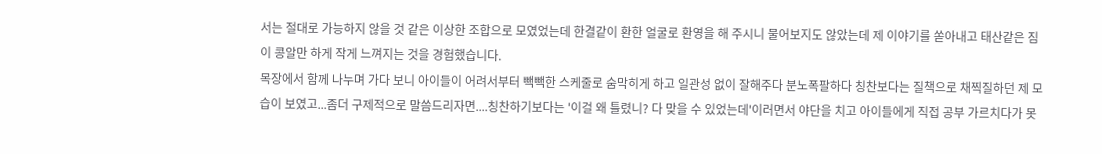서는 절대로 가능하지 않을 것 같은 이상한 조합으로 모였었는데 한결같이 환한 얼굴로 환영을 해 주시니 물어보지도 않았는데 제 이야기를 쏟아내고 태산같은 짐이 콩알만 하게 작게 느껴지는 것을 경험했습니다.
목장에서 함께 나누며 가다 보니 아이들이 어려서부터 빽빽한 스케줄로 숨막히게 하고 일관성 없이 잘해주다 분노폭팔하다 칭찬보다는 질책으로 채찍질하던 제 모습이 보였고...좀더 구제적으로 말씀드리자면....칭찬하기보다는 '이걸 왜 틀렸니? 다 맞을 수 있었는데'이러면서 야단을 치고 아이들에게 직접 공부 가르치다가 못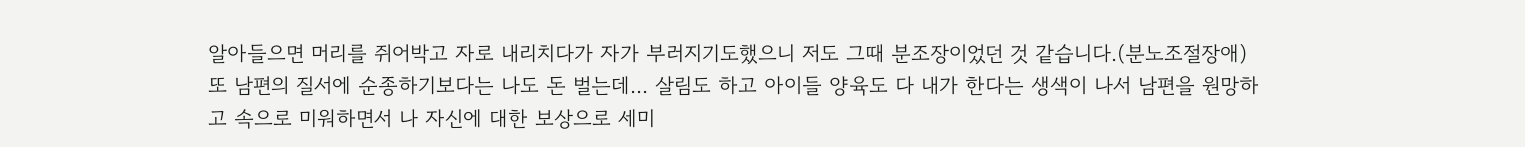알아들으면 머리를 쥐어박고 자로 내리치다가 자가 부러지기도했으니 저도 그때 분조장이었던 것 같습니다.(분노조절장애)
또 남편의 질서에 순종하기보다는 나도 돈 벌는데... 살림도 하고 아이들 양육도 다 내가 한다는 생색이 나서 남편을 원망하고 속으로 미워하면서 나 자신에 대한 보상으로 세미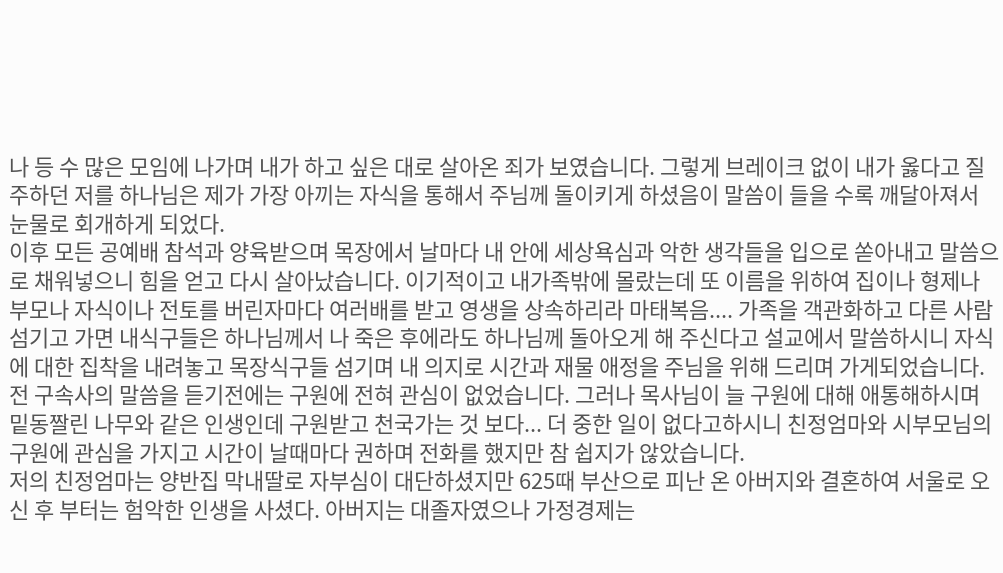나 등 수 많은 모임에 나가며 내가 하고 싶은 대로 살아온 죄가 보였습니다. 그렇게 브레이크 없이 내가 옳다고 질주하던 저를 하나님은 제가 가장 아끼는 자식을 통해서 주님께 돌이키게 하셨음이 말씀이 들을 수록 깨달아져서 눈물로 회개하게 되었다.
이후 모든 공예배 참석과 양육받으며 목장에서 날마다 내 안에 세상욕심과 악한 생각들을 입으로 쏟아내고 말씀으로 채워넣으니 힘을 얻고 다시 살아났습니다. 이기적이고 내가족밖에 몰랐는데 또 이름을 위하여 집이나 형제나 부모나 자식이나 전토를 버린자마다 여러배를 받고 영생을 상속하리라 마태복음.... 가족을 객관화하고 다른 사람 섬기고 가면 내식구들은 하나님께서 나 죽은 후에라도 하나님께 돌아오게 해 주신다고 설교에서 말씀하시니 자식에 대한 집착을 내려놓고 목장식구들 섬기며 내 의지로 시간과 재물 애정을 주님을 위해 드리며 가게되었습니다.
전 구속사의 말씀을 듣기전에는 구원에 전혀 관심이 없었습니다. 그러나 목사님이 늘 구원에 대해 애통해하시며 밑동짤린 나무와 같은 인생인데 구원받고 천국가는 것 보다... 더 중한 일이 없다고하시니 친정엄마와 시부모님의 구원에 관심을 가지고 시간이 날때마다 권하며 전화를 했지만 참 쉽지가 않았습니다.
저의 친정엄마는 양반집 막내딸로 자부심이 대단하셨지만 625때 부산으로 피난 온 아버지와 결혼하여 서울로 오신 후 부터는 험악한 인생을 사셨다. 아버지는 대졸자였으나 가정경제는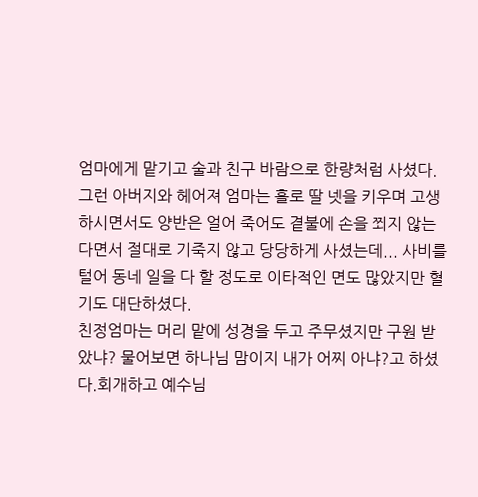엄마에게 맡기고 술과 친구 바람으로 한량처럼 사셨다.
그런 아버지와 헤어져 엄마는 홀로 딸 넷을 키우며 고생하시면서도 양반은 얼어 죽어도 곁불에 손을 쬐지 않는다면서 절대로 기죽지 않고 당당하게 사셨는데... 사비를 털어 동네 일을 다 할 정도로 이타적인 면도 많았지만 혈기도 대단하셨다.
친정엄마는 머리 맡에 성경을 두고 주무셨지만 구원 받았냐? 물어보면 하나님 맘이지 내가 어찌 아냐?고 하셨다.회개하고 예수님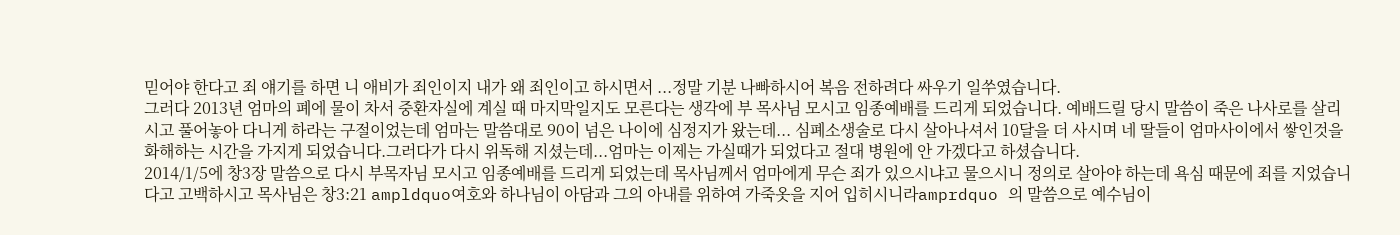믿어야 한다고 죄 얘기를 하면 니 애비가 죄인이지 내가 왜 죄인이고 하시면서 ...정말 기분 나빠하시어 복음 전하려다 싸우기 일쑤였습니다.
그러다 2013년 엄마의 폐에 물이 차서 중환자실에 계실 때 마지막일지도 모른다는 생각에 부 목사님 모시고 임종예배를 드리게 되었습니다. 예배드릴 당시 말씀이 죽은 나사로를 살리시고 풀어놓아 다니게 하라는 구절이었는데 엄마는 말씀대로 90이 넘은 나이에 심정지가 왔는데... 심폐소생술로 다시 살아나셔서 10달을 더 사시며 네 딸들이 엄마사이에서 쌓인것을 화해하는 시간을 가지게 되었습니다.그러다가 다시 위독해 지셨는데...엄마는 이제는 가실때가 되었다고 절대 병원에 안 가겠다고 하셨습니다.
2014/1/5에 창3장 말씀으로 다시 부목자님 모시고 임종예배를 드리게 되었는데 목사님께서 엄마에게 무슨 죄가 있으시냐고 물으시니 정의로 살아야 하는데 욕심 때문에 죄를 지었습니다고 고백하시고 목사님은 창3:21 ampldquo여호와 하나님이 아담과 그의 아내를 위하여 가죽옷을 지어 입히시니라amprdquo 의 말씀으로 예수님이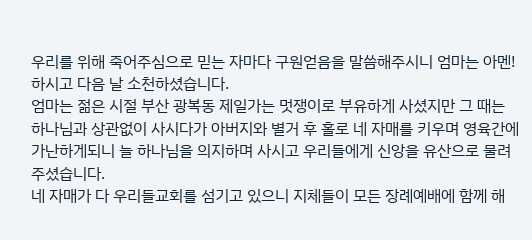우리를 위해 죽어주심으로 믿는 자마다 구원얻음을 말씀해주시니 엄마는 아멘! 하시고 다음 날 소천하셨습니다.
엄마는 젊은 시절 부산 광복동 제일가는 멋쟁이로 부유하게 사셨지만 그 때는 하나님과 상관없이 사시다가 아버지와 별거 후 홀로 네 자매를 키우며 영육간에 가난하게되니 늘 하나님을 의지하며 사시고 우리들에게 신앙을 유산으로 물려주셨습니다.
네 자매가 다 우리들교회를 섬기고 있으니 지체들이 모든 장례예배에 함께 해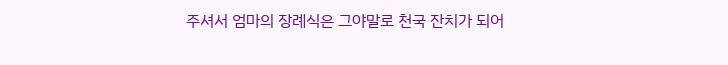주셔서 엄마의 장례식은 그야말로 천국 잔치가 되어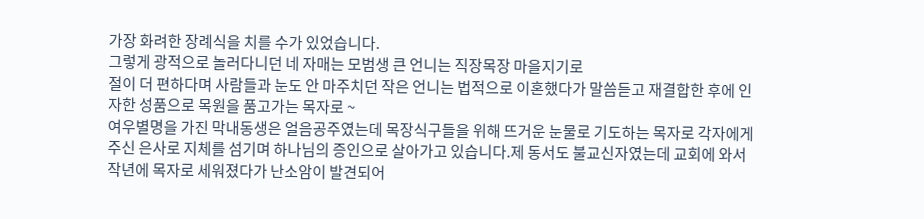가장 화려한 장례식을 치를 수가 있었습니다.
그렇게 광적으로 놀러다니던 네 자매는 모범생 큰 언니는 직장목장 마을지기로
절이 더 편하다며 사람들과 눈도 안 마주치던 작은 언니는 법적으로 이혼했다가 말씀듣고 재결합한 후에 인자한 성품으로 목원을 품고가는 목자로 ~
여우별명을 가진 막내동생은 얼음공주였는데 목장식구들을 위해 뜨거운 눈물로 기도하는 목자로 각자에게 주신 은사로 지체를 섬기며 하나님의 증인으로 살아가고 있습니다.제 동서도 불교신자였는데 교회에 와서 작년에 목자로 세워졌다가 난소암이 발견되어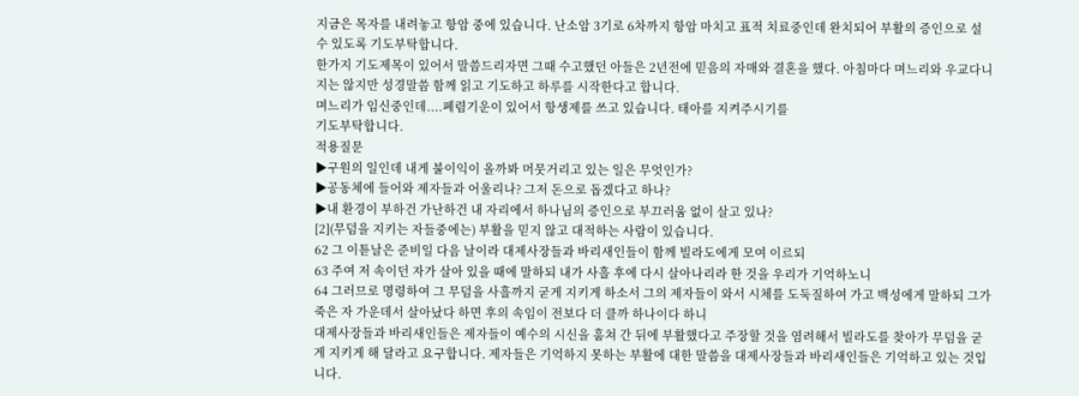지금은 목자를 내려놓고 항암 중에 있습니다. 난소암 3기로 6차까지 항암 마치고 표적 치료중인데 완치되어 부활의 증인으로 설 수 있도록 기도부탁합니다.
한가지 기도제목이 있어서 말씀드리자면 그때 수고했던 아들은 2년전에 믿음의 자매와 결혼을 했다. 아침마다 며느리와 우교다니지는 않지만 성경말씀 함께 읽고 기도하고 하루를 시작한다고 합니다.
며느리가 임신중인데....폐렴기운이 있어서 항생제를 쓰고 있습니다. 태아를 지켜주시기를
기도부탁합니다.
적용질문
▶구원의 일인데 내게 불이익이 올까봐 머뭇거리고 있는 일은 무엇인가?
▶공동체에 들어와 제자들과 어울리나? 그저 돈으로 돕겠다고 하나?
▶내 환경이 부하건 가난하건 내 자리에서 하나님의 증인으로 부끄러움 없이 살고 있나?
[2](무덤을 지키는 자들중에는) 부활을 믿지 않고 대적하는 사람이 있습니다.
62 그 이튿날은 준비일 다음 날이라 대제사장들과 바리새인들이 함께 빌라도에게 모여 이르되
63 주여 저 속이던 자가 살아 있을 때에 말하되 내가 사흘 후에 다시 살아나리라 한 것을 우리가 기억하노니
64 그러므로 명령하여 그 무덤을 사흘까지 굳게 지키게 하소서 그의 제자들이 와서 시체를 도둑질하여 가고 백성에게 말하되 그가 죽은 자 가운데서 살아났다 하면 후의 속임이 전보다 더 클까 하나이다 하니
대제사장들과 바리새인들은 제자들이 예수의 시신을 훔쳐 간 뒤에 부활했다고 주장할 것을 염려해서 빌라도를 찾아가 무덤을 굳게 지키게 해 달라고 요구합니다. 제자들은 기억하지 못하는 부활에 대한 말씀을 대제사장들과 바리새인들은 기억하고 있는 것입니다.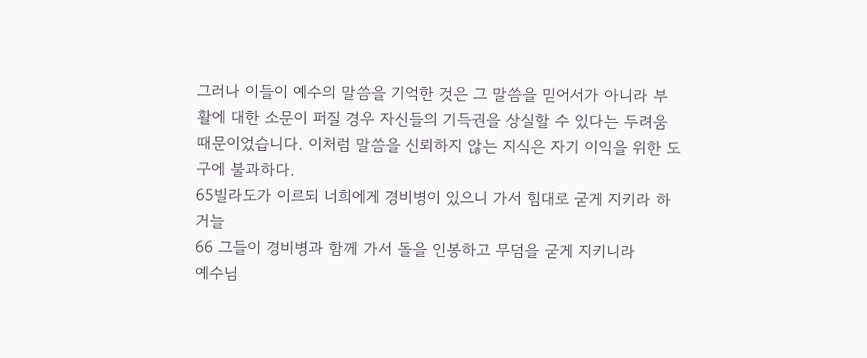그러나 이들이 예수의 말씀을 기억한 것은 그 말씀을 믿어서가 아니라 부활에 대한 소문이 퍼질 경우 자신들의 기득권을 상실할 수 있다는 두려움 때문이었습니다. 이처럼 말씀을 신뢰하지 않는 지식은 자기 이익을 위한 도구에 불과하다.
65빌라도가 이르되 너희에게 경비병이 있으니 가서 힘대로 굳게 지키라 하거늘
66 그들이 경비병과 함께 가서 돌을 인봉하고 무덤을 굳게 지키니라
예수님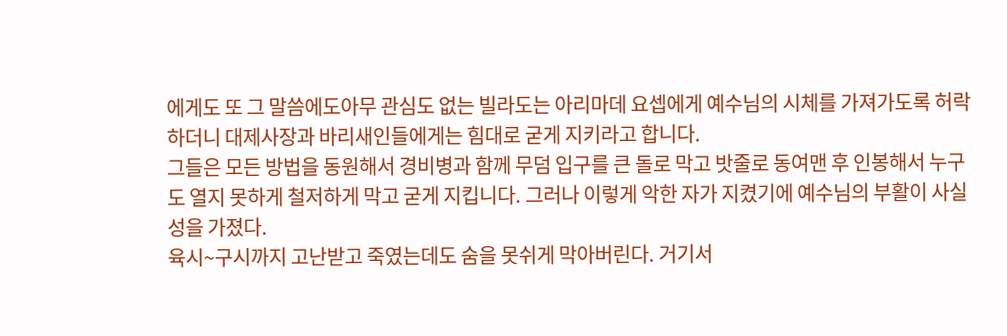에게도 또 그 말씀에도아무 관심도 없는 빌라도는 아리마데 요셉에게 예수님의 시체를 가져가도록 허락하더니 대제사장과 바리새인들에게는 힘대로 굳게 지키라고 합니다.
그들은 모든 방법을 동원해서 경비병과 함께 무덤 입구를 큰 돌로 막고 밧줄로 동여맨 후 인봉해서 누구도 열지 못하게 철저하게 막고 굳게 지킵니다. 그러나 이렇게 악한 자가 지켰기에 예수님의 부활이 사실성을 가졌다.
육시~구시까지 고난받고 죽였는데도 숨을 못쉬게 막아버린다. 거기서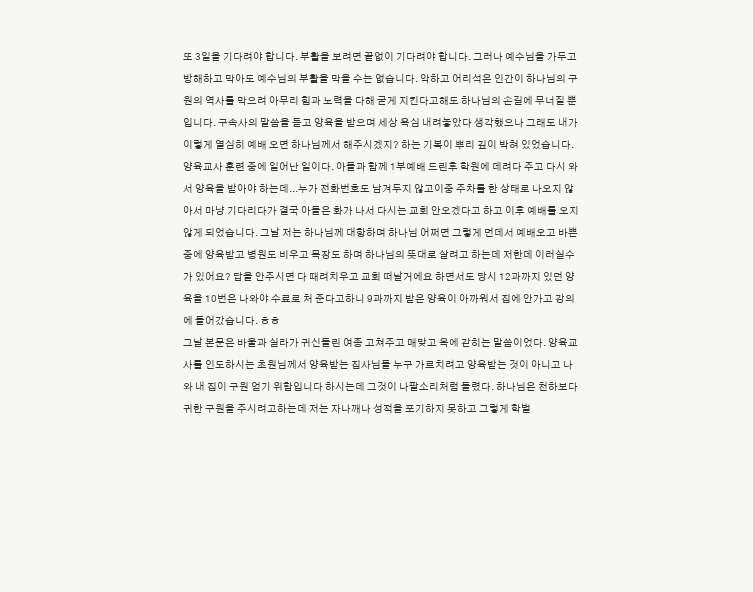또 3일을 기다려야 합니다. 부활을 보려면 끝없이 기다려야 합니다. 그러나 예수님을 가두고 방해하고 막아도 예수님의 부활을 막을 수는 없습니다. 악하고 어리석은 인간이 하나님의 구원의 역사를 막으려 아무리 힘과 노력을 다해 굳게 지킨다고해도 하나님의 손길에 무너질 뿐입니다. 구속사의 말씀을 듣고 양육을 받으며 세상 욕심 내려놓았다 생각했으나 그래도 내가 이렇게 열심히 예배 오면 하나님께서 해주시겠지? 하는 기복이 뿌리 깊이 박혀 있었습니다.
양육교사 훈련 중에 일어난 일이다. 아들과 함께 1부예배 드린후 학원에 데려다 주고 다시 와서 양육을 받아야 하는데...누가 전화번호도 남겨두지 않고이중 주차를 한 상태로 나오지 않아서 마냥 기다리다가 결국 아들은 화가 나서 다시는 교회 안오겠다고 하고 이후 예배를 오지 않게 되었습니다. 그날 저는 하나님께 대항하며 하나님 어쩌면 그렇게 먼데서 예배오고 바쁜 중에 양육받고 병원도 비우고 목장도 하며 하나님의 뜻대로 살려고 하는데 저한데 이러실수가 있어요? 답을 안주시면 다 때려치우고 교회 떠날거에요 하면서도 당시 12과까지 있던 양육을 10번은 나와야 수료로 처 준다고하니 9과까지 받은 양육이 아까워서 집에 안가고 강의에 들어갔습니다. ㅎㅎ
그날 본문은 바울과 실라가 귀신들린 여종 고쳐주고 매맞고 옥에 갇히는 말씀이었다. 양육교사를 인도하시는 초원님께서 양육받는 집사님들 누구 가르치려고 양육받는 것이 아니고 나와 내 집이 구원 얻기 위함입니다 하시는데 그것이 나팔소리처럼 들렸다. 하나님은 천하보다 귀한 구원을 주시려고하는데 저는 자나깨나 성적을 포기하지 못하고 그렇게 학벌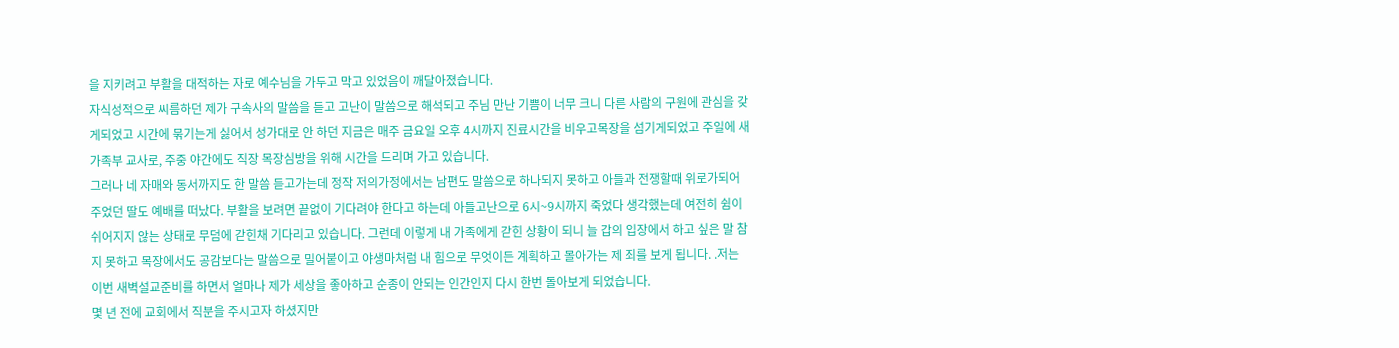을 지키려고 부활을 대적하는 자로 예수님을 가두고 막고 있었음이 깨달아졌습니다.
자식성적으로 씨름하던 제가 구속사의 말씀을 듣고 고난이 말씀으로 해석되고 주님 만난 기쁨이 너무 크니 다른 사람의 구원에 관심을 갖게되었고 시간에 묶기는게 싫어서 성가대로 안 하던 지금은 매주 금요일 오후 4시까지 진료시간을 비우고목장을 섬기게되었고 주일에 새가족부 교사로, 주중 야간에도 직장 목장심방을 위해 시간을 드리며 가고 있습니다.
그러나 네 자매와 동서까지도 한 말씀 듣고가는데 정작 저의가정에서는 남편도 말씀으로 하나되지 못하고 아들과 전쟁할때 위로가되어 주었던 딸도 예배를 떠났다. 부활을 보려면 끝없이 기다려야 한다고 하는데 아들고난으로 6시~9시까지 죽었다 생각했는데 여전히 쉼이 쉬어지지 않는 상태로 무덤에 갇힌채 기다리고 있습니다. 그런데 이렇게 내 가족에게 갇힌 상황이 되니 늘 갑의 입장에서 하고 싶은 말 참지 못하고 목장에서도 공감보다는 말씀으로 밀어붙이고 야생마처럼 내 힘으로 무엇이든 계획하고 몰아가는 제 죄를 보게 됩니다. .저는 이번 새벽설교준비를 하면서 얼마나 제가 세상을 좋아하고 순종이 안되는 인간인지 다시 한번 돌아보게 되었습니다.
몇 년 전에 교회에서 직분을 주시고자 하셨지만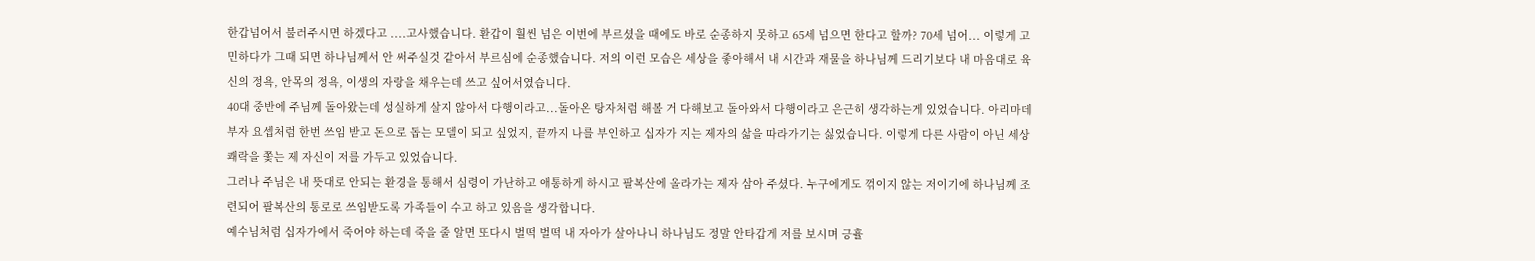한갑넘어서 불러주시면 하겠다고 ....고사했습니다. 환갑이 훨씬 넘은 이번에 부르셨을 때에도 바로 순종하지 못하고 65세 넘으면 한다고 할까? 70세 넘어... 이렇게 고민하다가 그때 되면 하나님께서 안 써주실것 같아서 부르심에 순종했습니다. 저의 이런 모습은 세상을 좋아해서 내 시간과 재물을 하나님께 드리기보다 내 마음대로 육신의 정욕, 안목의 정욕, 이생의 자랑을 채우는데 쓰고 싶어서였습니다.
40대 중반에 주님께 돌아왔는데 성실하게 살지 않아서 다행이라고...돌아온 탕자처럼 해볼 거 다해보고 돌아와서 다행이라고 은근히 생각하는게 있었습니다. 아리마데 부자 요셉처럼 한번 쓰임 받고 돈으로 돕는 모델이 되고 싶었지, 끝까지 나를 부인하고 십자가 지는 제자의 삶을 따라가기는 싫었습니다. 이렇게 다른 사람이 아닌 세상 쾌락을 쫓는 제 자신이 저를 가두고 있었습니다.
그러나 주님은 내 뜻대로 안되는 환경을 통해서 심령이 가난하고 애통하게 하시고 팔복산에 올라가는 제자 삼아 주셨다. 누구에게도 꺾이지 않는 저이기에 하나님께 조련되어 팔복산의 통로로 쓰임받도록 가족들이 수고 하고 있음을 생각합니다.
예수님처럼 십자가에서 죽어야 하는데 죽을 줄 알면 또다시 벌떡 벌떡 내 자아가 살아나니 하나님도 정말 안타갑게 저를 보시며 긍휼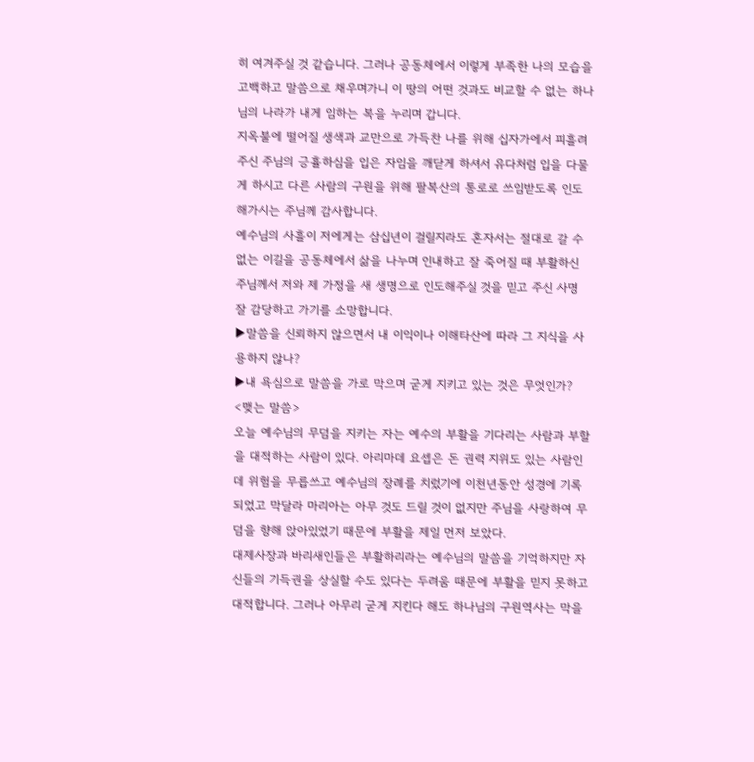히 여겨주실 것 같습니다. 그러나 공동체에서 이렇게 부족한 나의 모습을 고백하고 말씀으로 채우며가니 이 땅의 어떤 것과도 비교할 수 없는 하나님의 나라가 내게 임하는 복을 누리며 갑니다.
지옥불에 떨어질 생색과 교만으로 가득찬 나를 위해 십자가에서 피흘려주신 주님의 긍휼하심을 입은 자임을 깨닫게 하셔서 유다처럼 입을 다물게 하시고 다른 사람의 구원을 위해 팔복산의 통로로 쓰임받도록 인도해가시는 주님께 감사합니다.
예수님의 사흘이 저에게는 삼십년이 걸릴지라도 혼자서는 절대로 갈 수 없는 이길을 공동체에서 삶을 나누며 인내하고 잘 죽어질 때 부활하신 주님께서 저와 제 가정을 새 생명으로 인도해주실 것을 믿고 주신 사명 잘 감당하고 가기를 소망합니다.
▶말씀을 신뢰하지 않으면서 내 이익이나 이해타산에 따라 그 지식을 사용하지 않나?
▶내 욕심으로 말씀을 가로 막으며 굳게 지키고 있는 것은 무엇인가?
<맺는 말씀>
오늘 예수님의 무덤을 지키는 자는 예수의 부활을 기다리는 사람과 부할을 대적하는 사람이 있다. 아리마데 요셉은 돈 권력 지위도 있는 사람인데 위험을 무릅쓰고 예수님의 장례를 치렀기에 이천년동안 성경에 기록되었고 막달라 마리아는 아무 것도 드릴 것이 없지만 주님을 사랑하여 무덤을 향해 앉아있었기 때문에 부활을 제일 먼저 보았다.
대제사장과 바리새인들은 부활하리라는 예수님의 말씀을 기억하지만 자신들의 기득권을 상실할 수도 있다는 두려움 때문에 부활을 믿지 못하고 대적합니다. 그러나 아무리 굳게 지킨다 해도 하나님의 구원역사는 막을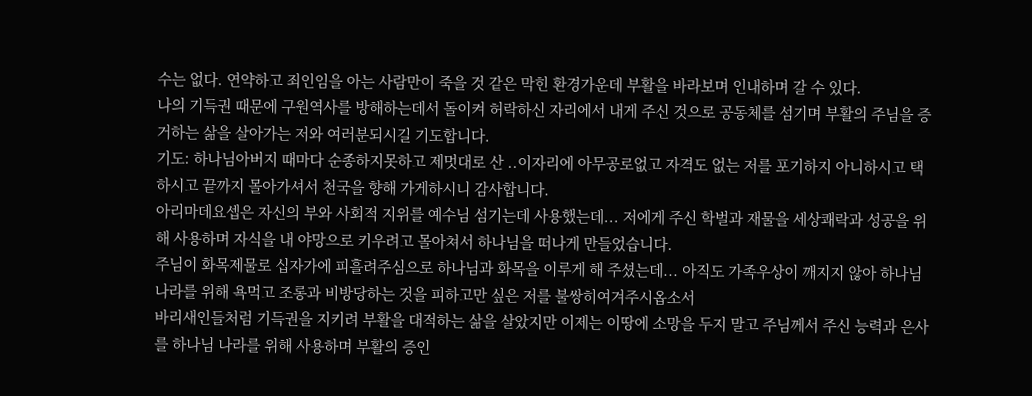수는 없다. 연약하고 죄인임을 아는 사람만이 죽을 것 같은 막힌 환경가운데 부활을 바라보며 인내하며 갈 수 있다.
나의 기득권 때문에 구원역사를 방해하는데서 돌이켜 허락하신 자리에서 내게 주신 것으로 공동체를 섬기며 부활의 주님을 증거하는 삶을 살아가는 저와 여러분되시길 기도합니다.
기도: 하나님아버지 때마다 순종하지못하고 제멋대로 산 ..이자리에 아무공로없고 자격도 없는 저를 포기하지 아니하시고 택하시고 끝까지 몰아가셔서 천국을 향해 가게하시니 감사합니다.
아리마데요셉은 자신의 부와 사회적 지위를 예수님 섬기는데 사용했는데... 저에게 주신 학벌과 재물을 세상쾌락과 성공을 위해 사용하며 자식을 내 야망으로 키우려고 몰아쳐서 하나님을 떠나게 만들었습니다.
주님이 화목제물로 십자가에 피흘려주심으로 하나님과 화목을 이루게 해 주셨는데... 아직도 가족우상이 깨지지 않아 하나님나라를 위해 욕먹고 조롱과 비방당하는 것을 피하고만 싶은 저를 불쌍히여겨주시옵소서
바리새인들처럼 기득권을 지키려 부활을 대적하는 삶을 살았지만 이제는 이땅에 소망을 두지 말고 주님께서 주신 능력과 은사를 하나님 나라를 위해 사용하며 부활의 증인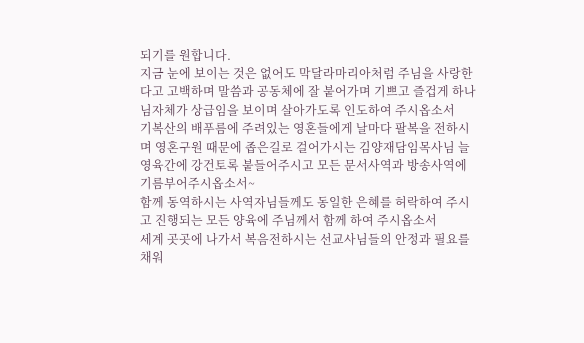되기를 원합니다.
지금 눈에 보이는 것은 없어도 막달라마리아처럼 주님을 사랑한다고 고백하며 말씀과 공동체에 잘 붙어가며 기쁘고 즐겁게 하나님자체가 상급임을 보이며 살아가도록 인도하여 주시옵소서
기복산의 배푸름에 주려있는 영혼들에게 날마다 팔복을 전하시며 영혼구원 때문에 좁은길로 걸어가시는 김양재담임목사님 늘 영육간에 강건토록 붙들어주시고 모든 문서사역과 방송사역에 기름부어주시옵소서~
함께 동역하시는 사역자님들께도 동일한 은혜를 허락하여 주시고 진행되는 모든 양육에 주님께서 함께 하여 주시옵소서
세계 곳곳에 나가서 복음전하시는 선교사님들의 안정과 필요를 채워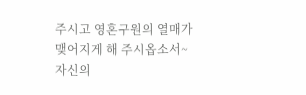주시고 영혼구원의 열매가 맺어지게 해 주시옵소서~
자신의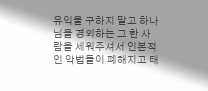유익을 구하지 말고 하나님을 경외하는 그 한 사람을 세워주셔서 인본적인 악법들이 폐해지고 태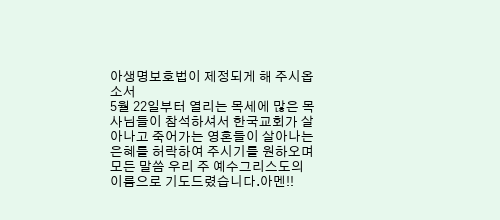아생명보호법이 제정되게 해 주시옵소서
5월 22일부터 열리는 목세에 많은 목사님들이 참석하셔서 한국교회가 살아나고 죽어가는 영혼들이 살아나는 은혜를 허락하여 주시기를 원하오며 모든 말씀 우리 주 예수그리스도의 이름으로 기도드렸습니다.아멘!!